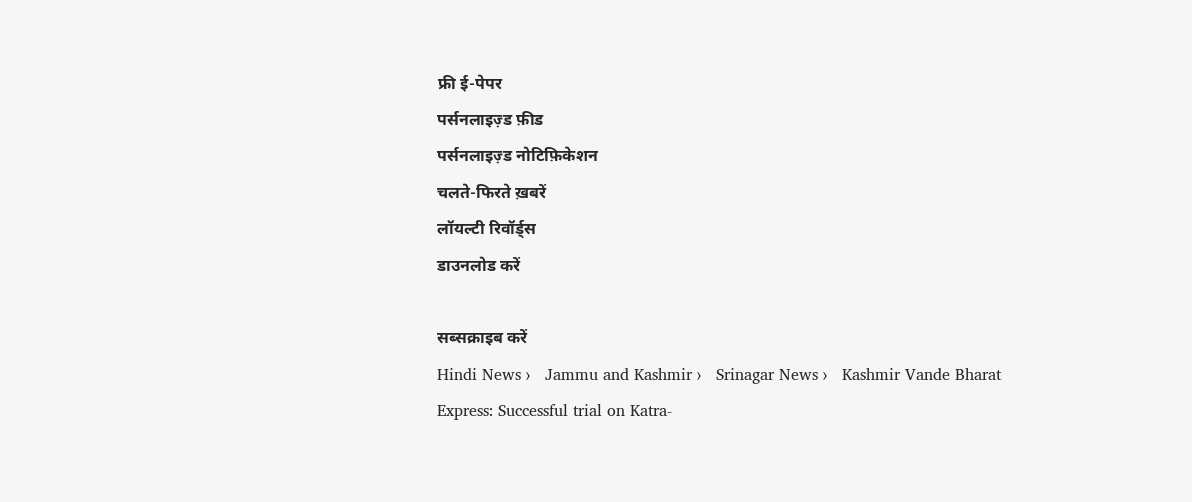फ्री ई-पेपर
पर्सनलाइज़्ड फ़ीड
पर्सनलाइज़्ड नोटिफ़िकेशन
चलते-फिरते ख़बरें
लॉयल्टी रिवॉर्ड्स
डाउनलोड करें

सब्सक्राइब करें
Hindi News ›   Jammu and Kashmir ›   Srinagar News ›   Kashmir Vande Bharat Express: Successful trial on Katra-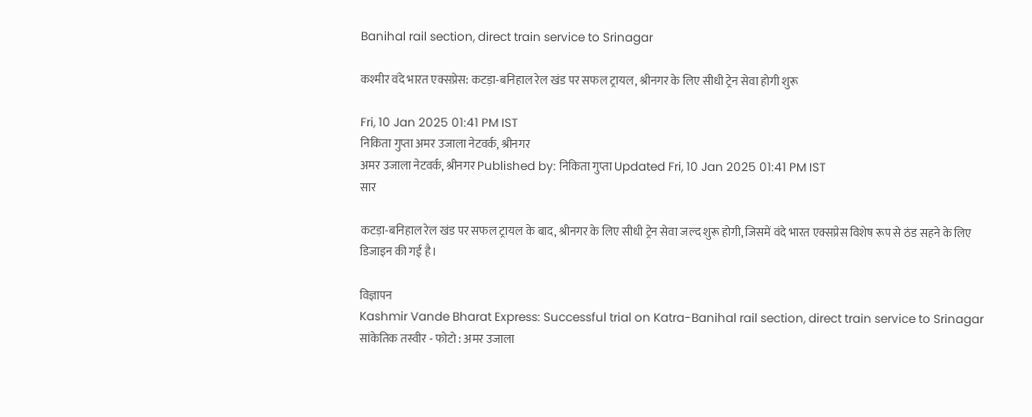Banihal rail section, direct train service to Srinagar

कश्मीर वंदे भारत एक्सप्रेस: कटड़ा-बनिहाल रेल खंड पर सफल ट्रायल, श्रीनगर के लिए सीधी ट्रेन सेवा होगी शुरू

Fri, 10 Jan 2025 01:41 PM IST
निकिता गुप्ता अमर उजाला नेटवर्क, श्रीनगर
अमर उजाला नेटवर्क, श्रीनगर Published by: निकिता गुप्ता Updated Fri, 10 Jan 2025 01:41 PM IST
सार

कटड़ा-बनिहाल रेल खंड पर सफल ट्रायल के बाद, श्रीनगर के लिए सीधी ट्रेन सेवा जल्द शुरू होगी, जिसमें वंदे भारत एक्सप्रेस विशेष रूप से ठंड सहने के लिए डिजाइन की गई है।

विज्ञापन
Kashmir Vande Bharat Express: Successful trial on Katra-Banihal rail section, direct train service to Srinagar
सांकेतिक तस्वीर - फोटो : अमर उजाला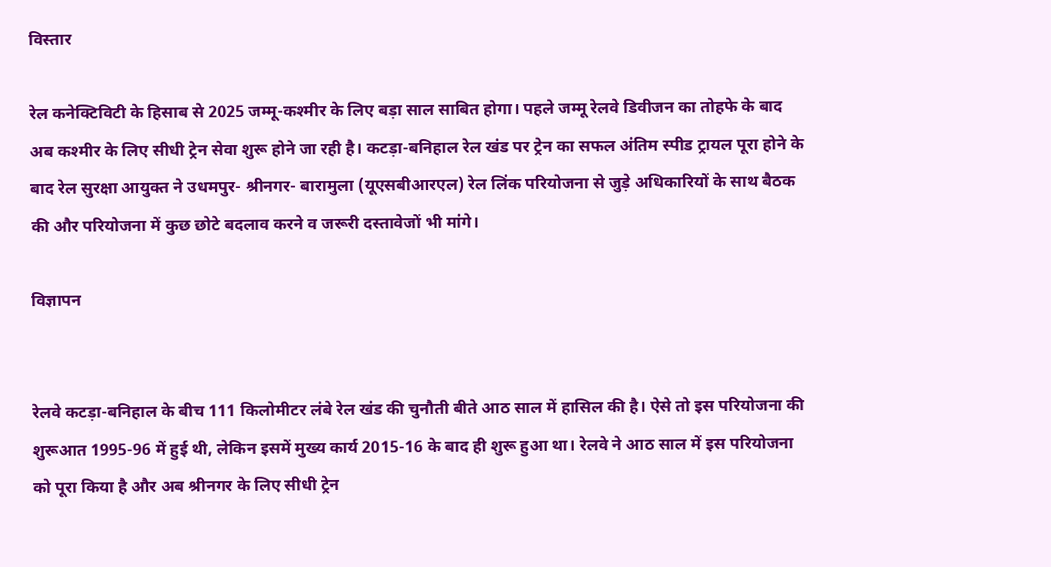विस्तार

रेल कनेक्टिविटी के हिसाब से 2025 जम्मू-कश्मीर के लिए बड़ा साल साबित होगा। पहले जम्मू रेलवे डिवीजन का तोहफे के बाद अब कश्मीर के लिए सीधी ट्रेन सेवा शुरू होने जा रही है। कटड़ा-बनिहाल रेल खंड पर ट्रेन का सफल अंतिम स्पीड ट्रायल पूरा होने के बाद रेल सुरक्षा आयुक्त ने उधमपुर- श्रीनगर- बारामुला (यूएसबीआरएल) रेल लिंक परियोजना से जुड़े अधिकारियों के साथ बैठक की और परियोजना में कुछ छोटे बदलाव करने व जरूरी दस्तावेजों भी मांगे।

विज्ञापन


रेलवे कटड़ा-बनिहाल के बीच 111 किलोमीटर लंबे रेल खंड की चुनौती बीते आठ साल में हासिल की है। ऐसे तो इस परियोजना की शुरूआत 1995-96 में हुई थी, लेकिन इसमें मुख्य कार्य 2015-16 के बाद ही शुरू हुआ था। रेलवे ने आठ साल में इस परियोजना को पूरा किया है और अब श्रीनगर के लिए सीधी ट्रेन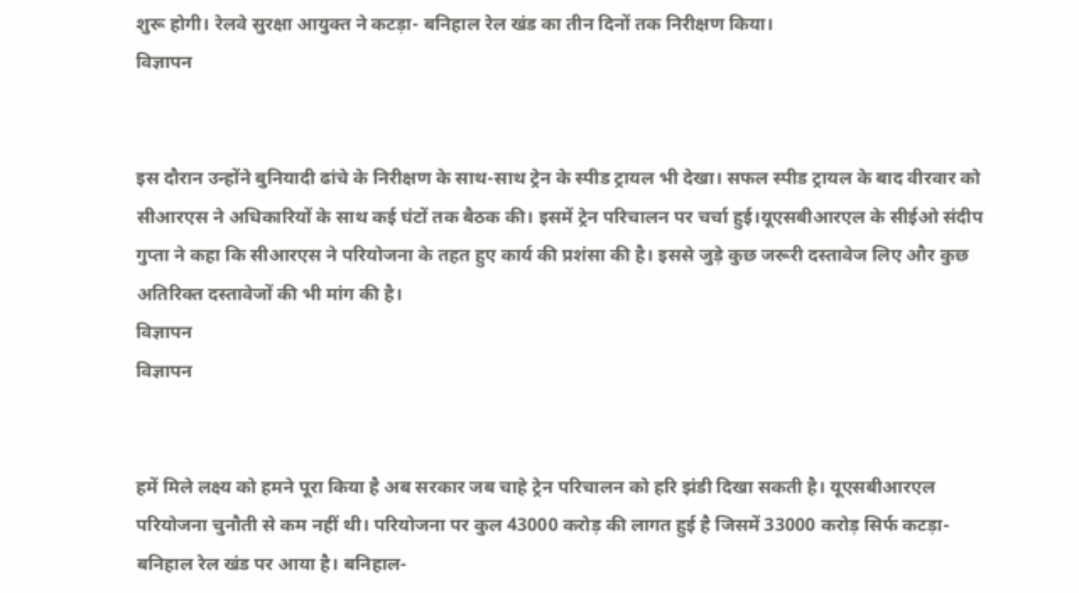शुरू होगी। रेलवे सुरक्षा आयुक्त ने कटड़ा- बनिहाल रेल खंड का तीन दिनों तक निरीक्षण किया।
विज्ञापन


इस दौरान उन्होंने बुनियादी ढांचे के निरीक्षण के साथ-साथ ट्रेन के स्पीड ट्रायल भी देखा। सफल स्पीड ट्रायल के बाद वीरवार को सीआरएस ने अधिकारियों के साथ कई घंटों तक बैठक की। इसमें ट्रेन परिचालन पर चर्चा हुई।यूएसबीआरएल के सीईओ संदीप गुप्ता ने कहा कि सीआरएस ने परियोजना के तहत हुए कार्य की प्रशंसा की है। इससे जुड़े कुछ जरूरी दस्तावेज लिए और कुछ अतिरिक्त दस्तावेजों की भी मांग की है।
विज्ञापन
विज्ञापन


हमें मिले लक्ष्य को हमने पूरा किया है अब सरकार जब चाहे ट्रेन परिचालन को हरि झंडी दिखा सकती है। यूएसबीआरएल परियोजना चुनौती से कम नहीं थी। परियोजना पर कुल 43000 करोड़ की लागत हुई है जिसमें 33000 करोड़ सिर्फ कटड़ा- बनिहाल रेल खंड पर आया है। बनिहाल-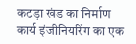कटड़ा खंड का निर्माण कार्य इंजीनियरिंग का एक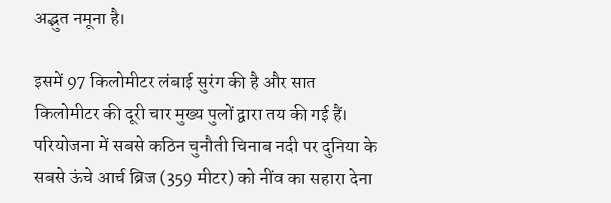अद्भुत नमूना है।

इसमें 97 किलोमीटर लंबाई सुरंग की है और सात किलोमीटर की दूरी चार मुख्य पुलों द्वारा तय की गई हैं। परियोजना में सबसे कठिन चुनौती चिनाब नदी पर दुनिया के सबसे ऊंचे आर्च ब्रिज (359 मीटर) को नींव का सहारा देना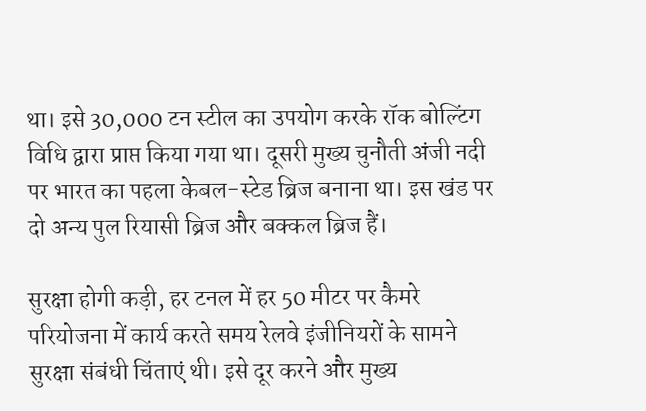था। इसे 30,000 टन स्टील का उपयोग करके रॉक बोल्टिंग विधि द्वारा प्राप्त किया गया था। दूसरी मुख्य चुनौती अंजी नदी पर भारत का पहला केबल-स्टेड ब्रिज बनाना था। इस खंड पर दो अन्य पुल रियासी ब्रिज और बक्कल ब्रिज हैं।

सुरक्षा होगी कड़ी, हर टनल में हर 50 मीटर पर कैमरे
परियोजना में कार्य करते समय रेलवे इंजीनियरों के सामने सुरक्षा संबंधी चिंताएं थी। इसे दूर करने और मुख्य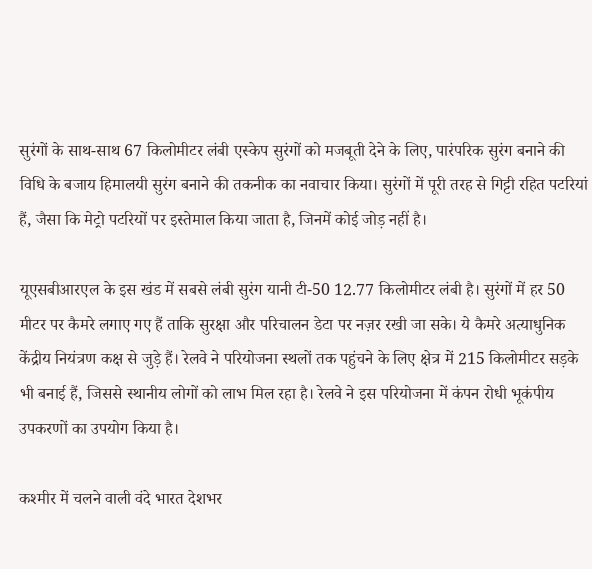सुरंगों के साथ-साथ 67 किलोमीटर लंबी एस्केप सुरंगों को मजबूती देने के लिए, पारंपरिक सुरंग बनाने की विधि के बजाय हिमालयी सुरंग बनाने की तकनीक का नवाचार किया। सुरंगों में पूरी तरह से गिट्टी रहित पटरियां हैं, जैसा कि मेट्रो पटरियों पर इस्तेमाल किया जाता है, जिनमें कोई जोड़ नहीं है।

यूएसबीआरएल के इस खंड में सबसे लंबी सुरंग यानी टी-50 12.77 किलोमीटर लंबी है। सुरंगों में हर 50 मीटर पर कैमरे लगाए गए हैं ताकि सुरक्षा और परिचालन डेटा पर नज़र रखी जा सके। ये कैमरे अत्याधुनिक केंद्रीय नियंत्रण कक्ष से जुड़े हैं। रेलवे ने परियोजना स्थलों तक पहुंचने के लिए क्षेत्र में 215 किलोमीटर सड़के भी बनाई हैं, जिससे स्थानीय लोगों को लाभ मिल रहा है। रेलवे ने इस परियोजना में कंपन रोधी भूकंपीय उपकरणों का उपयोग किया है।

कश्मीर में चलने वाली वंदे भारत देशभर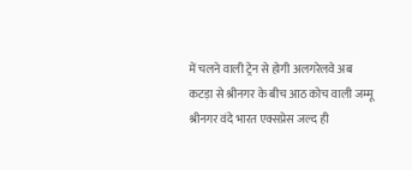में चलने वाली ट्रेन से होगी अलगरेलवे अब कटड़ा से श्रीनगर के बीच आठ कोच वाली जम्मू श्रीनगर वंदे भारत एक्सप्रेस जल्द ही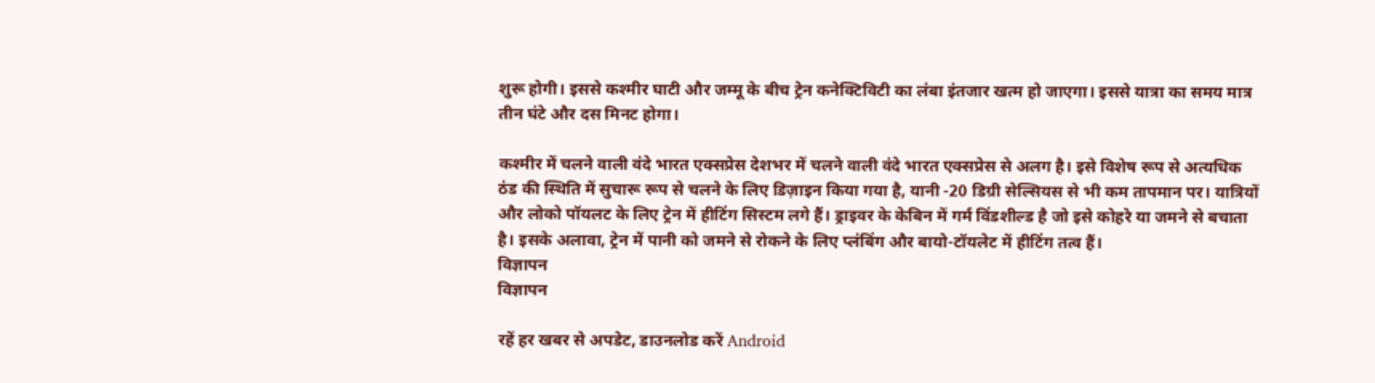शुरू होगी। इससे कश्मीर घाटी और जम्मू के बीच ट्रेन कनेक्टिविटी का लंबा इंतजार खत्म हो जाएगा। इससे यात्रा का समय मात्र तीन घंटे और दस मिनट होगा।

कश्मीर में चलने वाली वंदे भारत एक्सप्रेस देशभर में चलने वाली वंदे भारत एक्सप्रेस से अलग है। इसे विशेष रूप से अत्यधिक ठंड की स्थिति में सुचारू रूप से चलने के लिए डिज़ाइन किया गया है, यानी -20 डिग्री सेल्सियस से भी कम तापमान पर। यात्रियों और लोको पॉयलट के लिए ट्रेन में हीटिंग सिस्टम लगे हैं। ड्राइवर के केबिन में गर्म विंडशील्ड है जो इसे कोहरे या जमने से बचाता है। इसके अलावा, ट्रेन में पानी को जमने से रोकने के लिए प्लंबिंग और बायो-टॉयलेट में हीटिंग तत्व हैं।
विज्ञापन
विज्ञापन

रहें हर खबर से अपडेट, डाउनलोड करें Android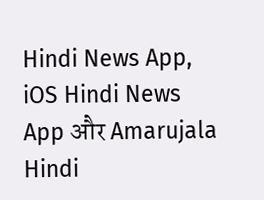Hindi News App, iOS Hindi News App और Amarujala Hindi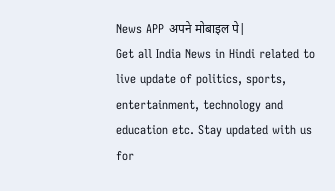News APP अपने मोबाइल पे|
Get all India News in Hindi related to live update of politics, sports, entertainment, technology and education etc. Stay updated with us for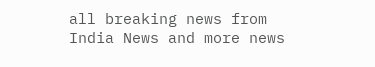all breaking news from India News and more news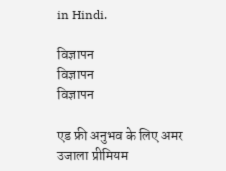in Hindi.

विज्ञापन
विज्ञापन
विज्ञापन

एड फ्री अनुभव के लिए अमर उजाला प्रीमियम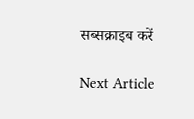सब्सक्राइब करें

Next Article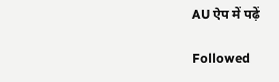AU ऐप में पढ़ें

Followed